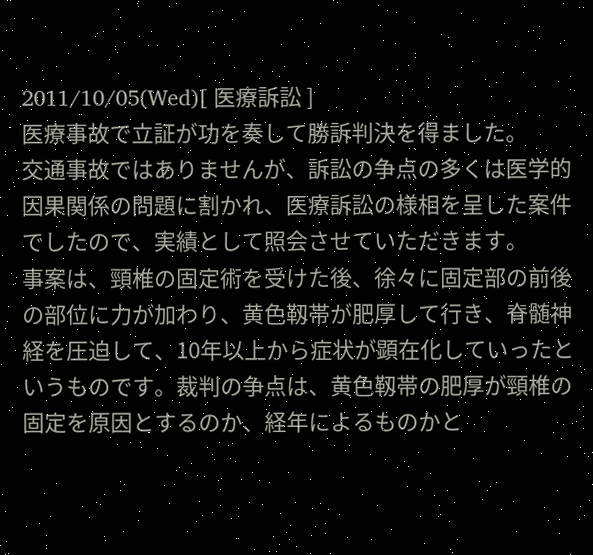2011/10/05(Wed)[ 医療訴訟 ]
医療事故で立証が功を奏して勝訴判決を得ました。
交通事故ではありませんが、訴訟の争点の多くは医学的因果関係の問題に割かれ、医療訴訟の様相を呈した案件でしたので、実績として照会させていただきます。
事案は、頸椎の固定術を受けた後、徐々に固定部の前後の部位に力が加わり、黄色靱帯が肥厚して行き、脊髄神経を圧迫して、10年以上から症状が顕在化していったというものです。裁判の争点は、黄色靱帯の肥厚が頸椎の固定を原因とするのか、経年によるものかと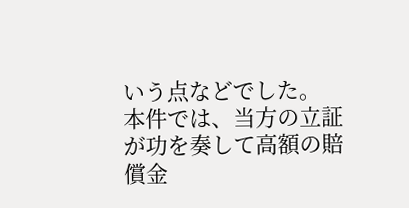いう点などでした。
本件では、当方の立証が功を奏して高額の賠償金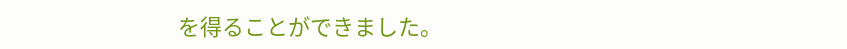を得ることができました。